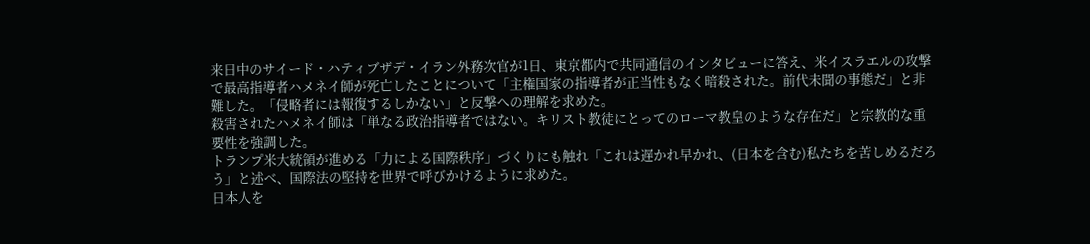来日中のサイード・ハティブザデ・イラン外務次官が1日、東京都内で共同通信のインタビューに答え、米イスラエルの攻撃で最高指導者ハメネイ師が死亡したことについて「主権国家の指導者が正当性もなく暗殺された。前代未聞の事態だ」と非難した。「侵略者には報復するしかない」と反撃への理解を求めた。
殺害されたハメネイ師は「単なる政治指導者ではない。キリスト教徒にとってのローマ教皇のような存在だ」と宗教的な重要性を強調した。
トランプ米大統領が進める「力による国際秩序」づくりにも触れ「これは遅かれ早かれ、(日本を含む)私たちを苦しめるだろう」と述べ、国際法の堅持を世界で呼びかけるように求めた。
日本人を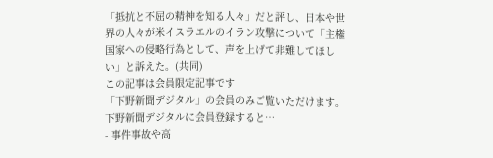「抵抗と不屈の精神を知る人々」だと評し、日本や世界の人々が米イスラエルのイラン攻撃について「主権国家への侵略行為として、声を上げて非難してほしい」と訴えた。(共同)
この記事は会員限定記事です
「下野新聞デジタル」の会員のみご覧いただけます。
下野新聞デジタルに会員登録すると…
- 事件事故や高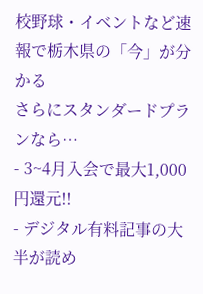校野球・イベントなど速報で栃木県の「今」が分かる
さらにスタンダードプランなら…
- 3~4月入会で最大1,000円還元!!
- デジタル有料記事の大半が読め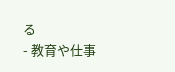る
- 教育や仕事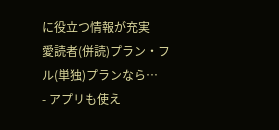に役立つ情報が充実
愛読者(併読)プラン・フル(単独)プランなら…
- アプリも使え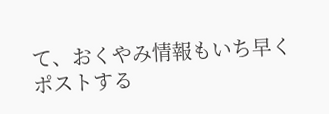て、おくやみ情報もいち早く
ポストする